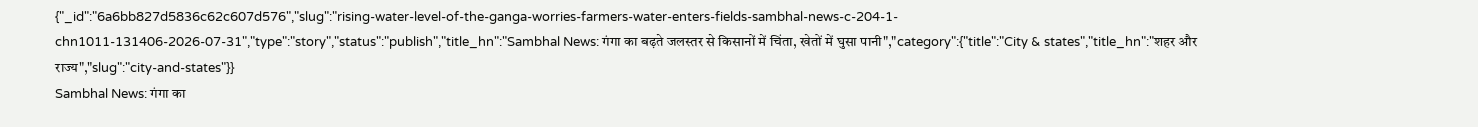{"_id":"6a6bb827d5836c62c607d576","slug":"rising-water-level-of-the-ganga-worries-farmers-water-enters-fields-sambhal-news-c-204-1-chn1011-131406-2026-07-31","type":"story","status":"publish","title_hn":"Sambhal News: गंगा का बढ़ते जलस्तर से किसानों में चिंता, खेतों में घुसा पानी","category":{"title":"City & states","title_hn":"शहर और राज्य","slug":"city-and-states"}}
Sambhal News: गंगा का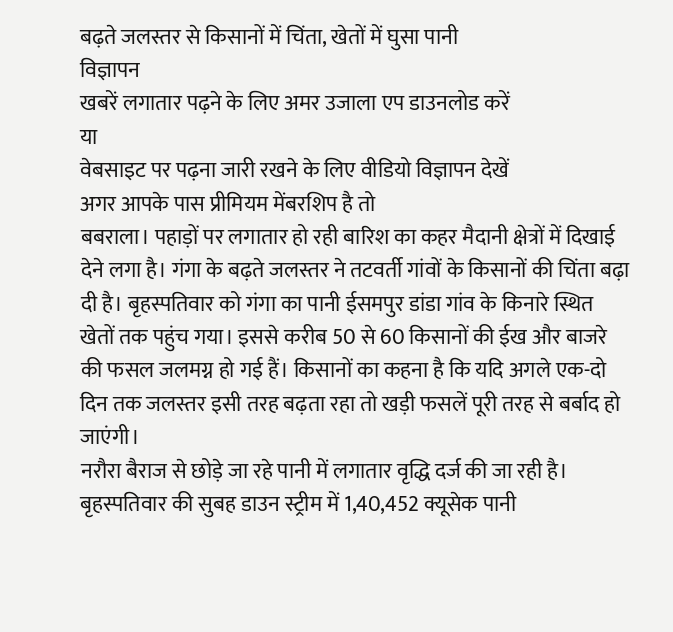बढ़ते जलस्तर से किसानों में चिंता, खेतों में घुसा पानी
विज्ञापन
खबरें लगातार पढ़ने के लिए अमर उजाला एप डाउनलोड करें
या
वेबसाइट पर पढ़ना जारी रखने के लिए वीडियो विज्ञापन देखें
अगर आपके पास प्रीमियम मेंबरशिप है तो
बबराला। पहाड़ों पर लगातार हो रही बारिश का कहर मैदानी क्षेत्रों में दिखाई देने लगा है। गंगा के बढ़ते जलस्तर ने तटवर्ती गांवों के किसानों की चिंता बढ़ा दी है। बृहस्पतिवार को गंगा का पानी ईसमपुर डांडा गांव के किनारे स्थित खेतों तक पहुंच गया। इससे करीब 50 से 60 किसानों की ईख और बाजरे की फसल जलमग्न हो गई हैं। किसानों का कहना है कि यदि अगले एक-दो दिन तक जलस्तर इसी तरह बढ़ता रहा तो खड़ी फसलें पूरी तरह से बर्बाद हो जाएंगी।
नरौरा बैराज से छोड़े जा रहे पानी में लगातार वृद्धि दर्ज की जा रही है। बृहस्पतिवार की सुबह डाउन स्ट्रीम में 1,40,452 क्यूसेक पानी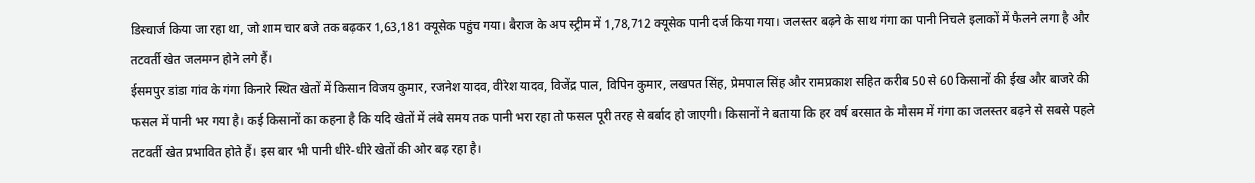डिस्चार्ज किया जा रहा था, जो शाम चार बजे तक बढ़कर 1,63,181 क्यूसेक पहुंच गया। बैराज के अप स्ट्रीम में 1,78,712 क्यूसेक पानी दर्ज किया गया। जलस्तर बढ़ने के साथ गंगा का पानी निचले इलाकों में फैलने लगा है और तटवर्ती खेत जलमग्न होने लगे हैं।
ईसमपुर डांडा गांव के गंगा किनारे स्थित खेतों में किसान विजय कुमार, रजनेश यादव, वीरेश यादव, विजेंद्र पाल, विपिन कुमार, लखपत सिंह, प्रेमपाल सिंह और रामप्रकाश सहित करीब 50 से 60 किसानों की ईख और बाजरे की फसल में पानी भर गया है। कई किसानों का कहना है कि यदि खेतों में लंबे समय तक पानी भरा रहा तो फसल पूरी तरह से बर्बाद हो जाएगी। किसानों ने बताया कि हर वर्ष बरसात के मौसम में गंगा का जलस्तर बढ़ने से सबसे पहले तटवर्ती खेत प्रभावित होते हैं। इस बार भी पानी धीरे-धीरे खेतों की ओर बढ़ रहा है।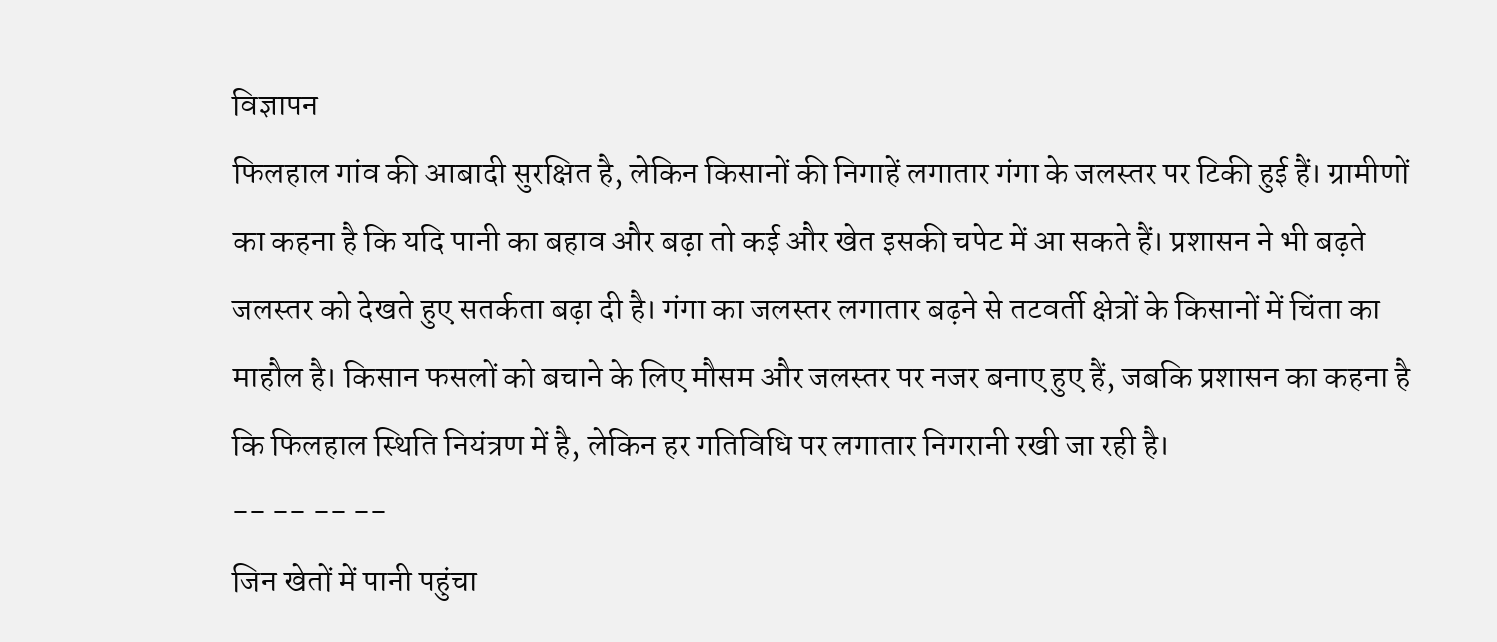विज्ञापन
फिलहाल गांव की आबादी सुरक्षित है, लेकिन किसानों की निगाहें लगातार गंगा के जलस्तर पर टिकी हुई हैं। ग्रामीणों का कहना है कि यदि पानी का बहाव और बढ़ा तो कई और खेत इसकी चपेट में आ सकते हैं। प्रशासन ने भी बढ़ते जलस्तर को देखते हुए सतर्कता बढ़ा दी है। गंगा का जलस्तर लगातार बढ़ने से तटवर्ती क्षेत्रों के किसानों में चिंता का माहौल है। किसान फसलों को बचाने के लिए मौसम और जलस्तर पर नजर बनाए हुए हैं, जबकि प्रशासन का कहना है कि फिलहाल स्थिति नियंत्रण में है, लेकिन हर गतिविधि पर लगातार निगरानी रखी जा रही है।
-- -- -- --
जिन खेतों में पानी पहुंचा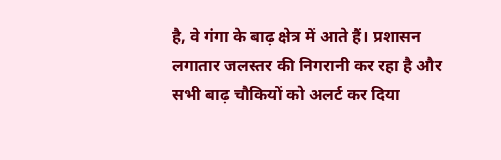है, वे गंगा के बाढ़ क्षेत्र में आते हैं। प्रशासन लगातार जलस्तर की निगरानी कर रहा है और सभी बाढ़ चौकियों को अलर्ट कर दिया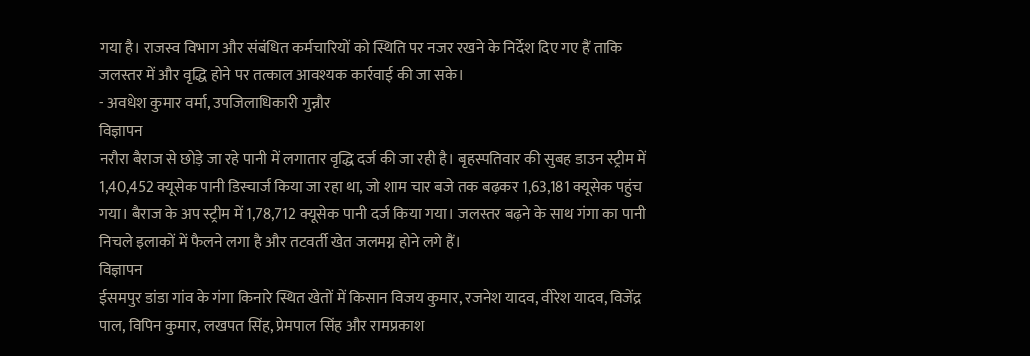गया है। राजस्व विभाग और संबंधित कर्मचारियों को स्थिति पर नजर रखने के निर्देश दिए गए हैं ताकि जलस्तर में और वृद्धि होने पर तत्काल आवश्यक कार्रवाई की जा सके।
- अवधेश कुमार वर्मा, उपजिलाधिकारी गुन्नौर
विज्ञापन
नरौरा बैराज से छोड़े जा रहे पानी में लगातार वृद्धि दर्ज की जा रही है। बृहस्पतिवार की सुबह डाउन स्ट्रीम में 1,40,452 क्यूसेक पानी डिस्चार्ज किया जा रहा था, जो शाम चार बजे तक बढ़कर 1,63,181 क्यूसेक पहुंच गया। बैराज के अप स्ट्रीम में 1,78,712 क्यूसेक पानी दर्ज किया गया। जलस्तर बढ़ने के साथ गंगा का पानी निचले इलाकों में फैलने लगा है और तटवर्ती खेत जलमग्न होने लगे हैं।
विज्ञापन
ईसमपुर डांडा गांव के गंगा किनारे स्थित खेतों में किसान विजय कुमार, रजनेश यादव, वीरेश यादव, विजेंद्र पाल, विपिन कुमार, लखपत सिंह, प्रेमपाल सिंह और रामप्रकाश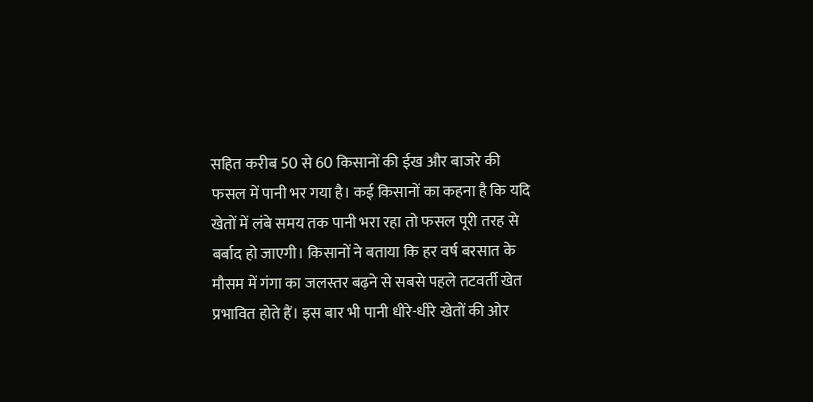सहित करीब 50 से 60 किसानों की ईख और बाजरे की फसल में पानी भर गया है। कई किसानों का कहना है कि यदि खेतों में लंबे समय तक पानी भरा रहा तो फसल पूरी तरह से बर्बाद हो जाएगी। किसानों ने बताया कि हर वर्ष बरसात के मौसम में गंगा का जलस्तर बढ़ने से सबसे पहले तटवर्ती खेत प्रभावित होते हैं। इस बार भी पानी धीरे-धीरे खेतों की ओर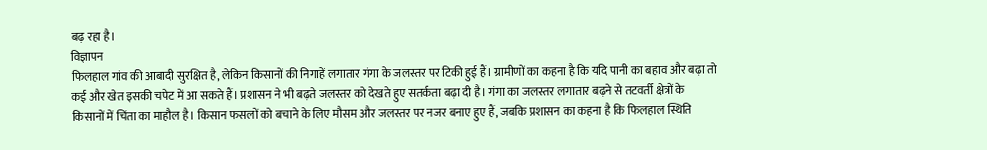बढ़ रहा है।
विज्ञापन
फिलहाल गांव की आबादी सुरक्षित है, लेकिन किसानों की निगाहें लगातार गंगा के जलस्तर पर टिकी हुई हैं। ग्रामीणों का कहना है कि यदि पानी का बहाव और बढ़ा तो कई और खेत इसकी चपेट में आ सकते हैं। प्रशासन ने भी बढ़ते जलस्तर को देखते हुए सतर्कता बढ़ा दी है। गंगा का जलस्तर लगातार बढ़ने से तटवर्ती क्षेत्रों के किसानों में चिंता का माहौल है। किसान फसलों को बचाने के लिए मौसम और जलस्तर पर नजर बनाए हुए हैं, जबकि प्रशासन का कहना है कि फिलहाल स्थिति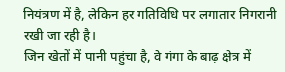नियंत्रण में है, लेकिन हर गतिविधि पर लगातार निगरानी रखी जा रही है।
जिन खेतों में पानी पहुंचा है, वे गंगा के बाढ़ क्षेत्र में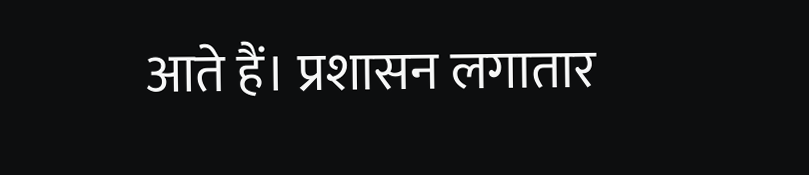आते हैं। प्रशासन लगातार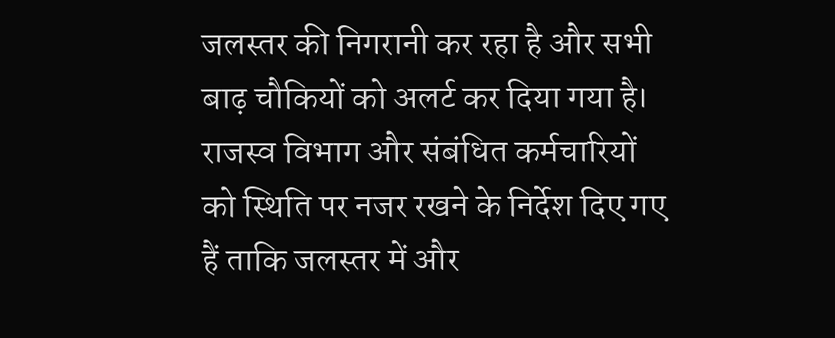जलस्तर की निगरानी कर रहा है और सभी बाढ़ चौकियों को अलर्ट कर दिया गया है। राजस्व विभाग और संबंधित कर्मचारियों को स्थिति पर नजर रखने के निर्देश दिए गए हैं ताकि जलस्तर में और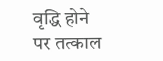वृद्धि होने पर तत्काल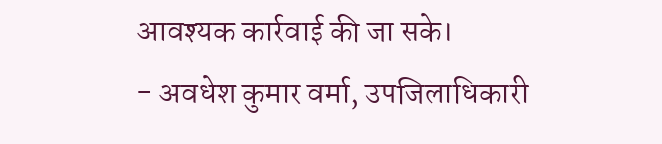आवश्यक कार्रवाई की जा सके।
- अवधेश कुमार वर्मा, उपजिलाधिकारी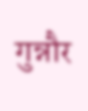गुन्नौर